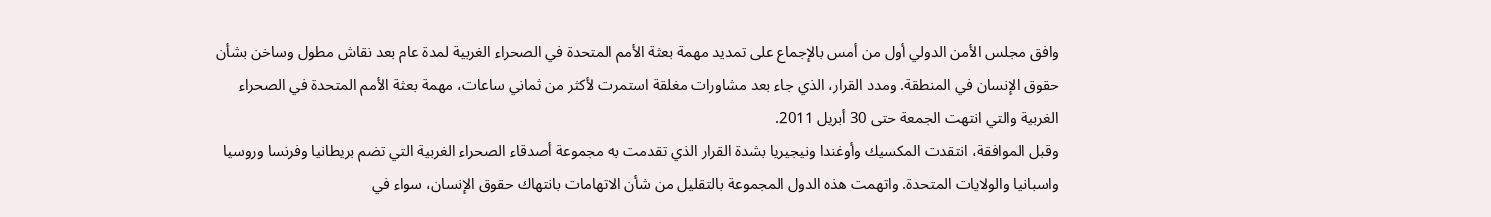وافق مجلس الأمن الدولي أول من أمس بالإجماع على تمديد مهمة بعثة الأمم المتحدة في الصحراء الغربية لمدة عام بعد نقاش مطول وساخن بشأن حقوق الإنسان في المنطقة. ومدد القرار، الذي جاء بعد مشاورات مغلقة استمرت لأكثر من ثماني ساعات، مهمة بعثة الأمم المتحدة في الصحراء الغربية والتي انتهت الجمعة حتى 30 أبريل 2011.
وقبل الموافقة، انتقدت المكسيك وأوغندا ونيجيريا بشدة القرار الذي تقدمت به مجموعة أصدقاء الصحراء الغربية التي تضم بريطانيا وفرنسا وروسيا واسبانيا والولايات المتحدة. واتهمت هذه الدول المجموعة بالتقليل من شأن الاتهامات بانتهاك حقوق الإنسان، سواء في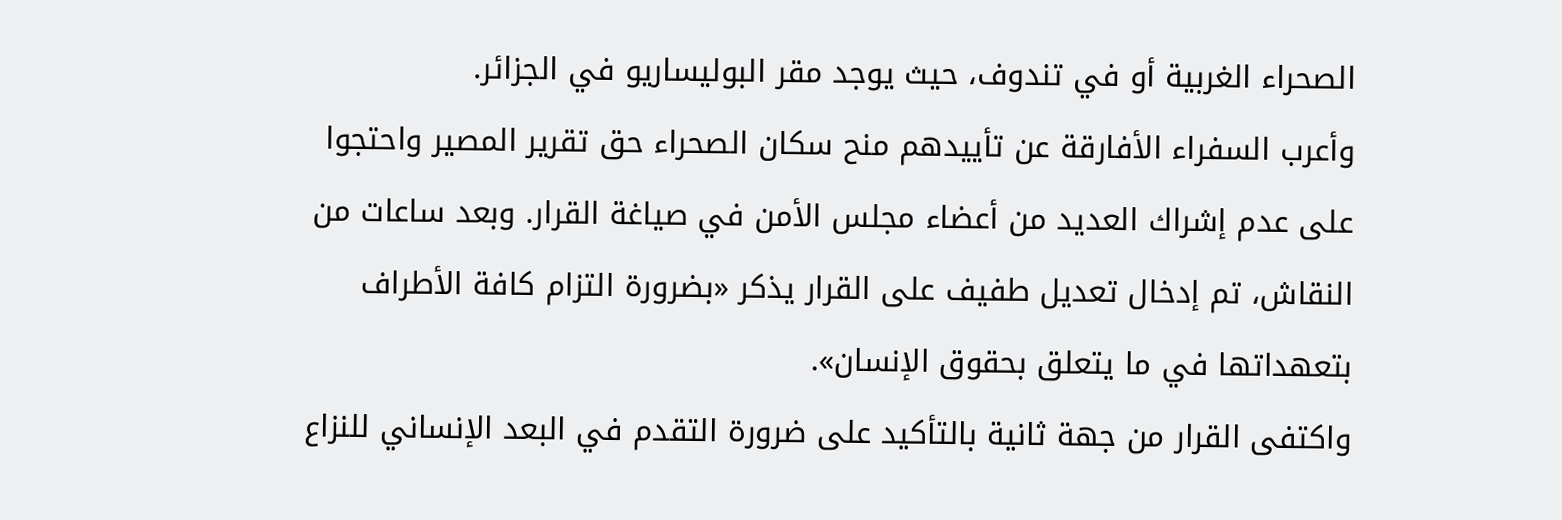الصحراء الغربية أو في تندوف، حيث يوجد مقر البوليساريو في الجزائر.
وأعرب السفراء الأفارقة عن تأييدهم منح سكان الصحراء حق تقرير المصير واحتجوا على عدم إشراك العديد من أعضاء مجلس الأمن في صياغة القرار. وبعد ساعات من النقاش، تم إدخال تعديل طفيف على القرار يذكر «بضرورة التزام كافة الأطراف بتعهداتها في ما يتعلق بحقوق الإنسان».
واكتفى القرار من جهة ثانية بالتأكيد على ضرورة التقدم في البعد الإنساني للنزاع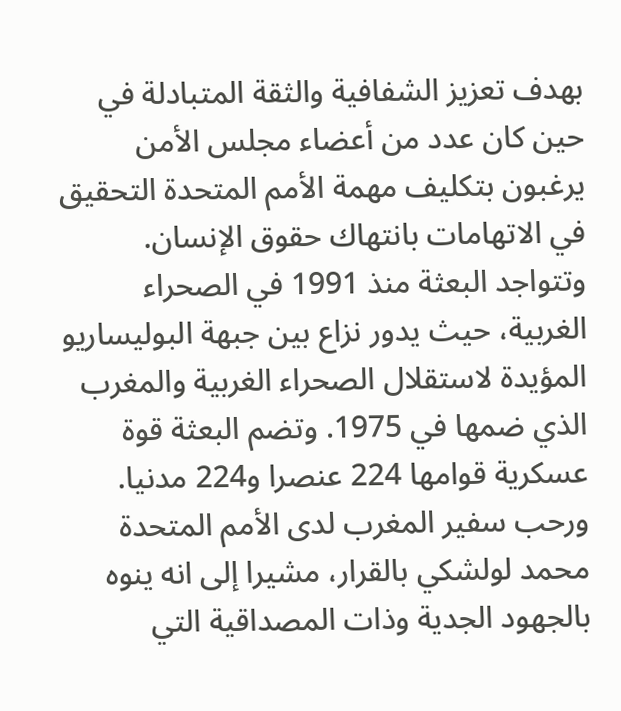بهدف تعزيز الشفافية والثقة المتبادلة في حين كان عدد من أعضاء مجلس الأمن يرغبون بتكليف مهمة الأمم المتحدة التحقيق في الاتهامات بانتهاك حقوق الإنسان.
وتتواجد البعثة منذ 1991 في الصحراء الغربية، حيث يدور نزاع بين جبهة البوليساريو المؤيدة لاستقلال الصحراء الغربية والمغرب الذي ضمها في 1975. وتضم البعثة قوة عسكرية قوامها 224 عنصرا و224 مدنيا. ورحب سفير المغرب لدى الأمم المتحدة محمد لولشكي بالقرار، مشيرا إلى انه ينوه بالجهود الجدية وذات المصداقية التي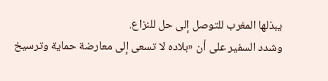يبذلها المغرب للتوصل إلى حل للنزاع.
وشدد السفير على أن «بلاده لا تسعى إلى معارضة حماية وترسيخ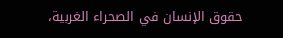حقوق الإنسان في الصحراء الغربية،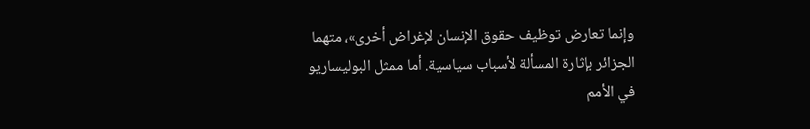وإنما تعارض توظيف حقوق الإنسان لإغراض أخرى»، متهما الجزائر بإثارة المسألة لأسباب سياسية. أما ممثل البوليساريو في الأمم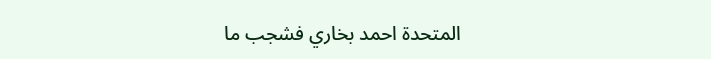المتحدة احمد بخاري فشجب ما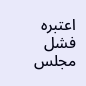اعتبره فشل مجلس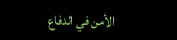الأمن في الدفاع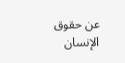عن حقوق الإنسان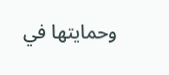وحمايتها في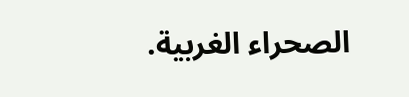الصحراء الغربية.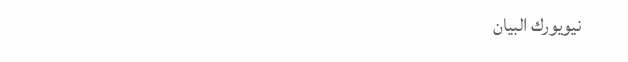نيويورك البيان